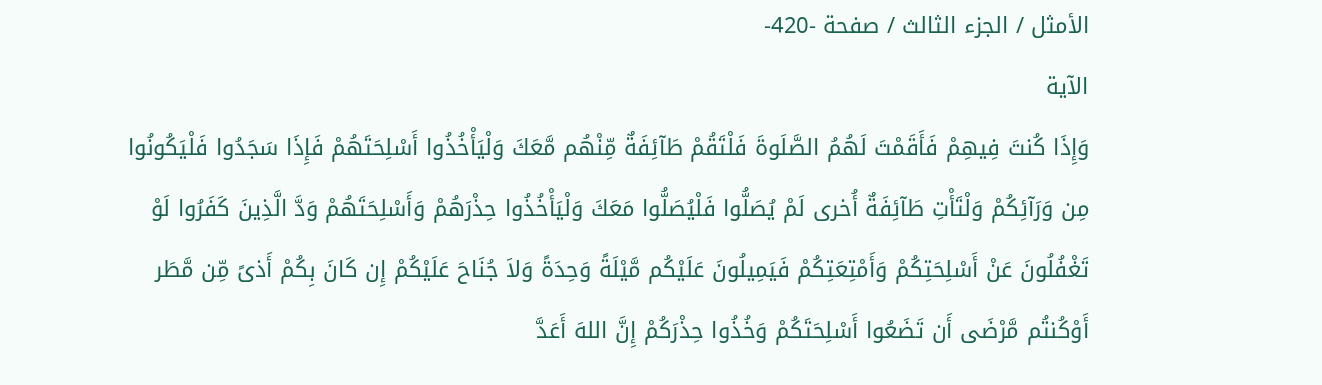الأمثل / الجزء الثالث / صفحة -420-
الآية
وَإِذَا كُنتَ فِيهِمْ فَأَقَمْتَ لَهُمُ الصَّلَوةَ فَلْتَقُمْ طَآئِفَةٌ مِّنْهُم مَّعَكَ وَلْيَأْخُذُوا أَسْلِحَتَهُمْ فَإِذَا سَجَدُوا فَلْيَكُونُوا مِن وَرَآئِكُمْ وَلْتَأْتِ طَآئِفَةٌ أُخرى لَمْ يُصَلُّوا فَلْيُصَلُّوا مَعَكَ وَلْيَأْخُذُوا حِذْرَهُمْ وَأَسْلِحَتَهُمْ وَدَّ الَّذِينَ كَفَرُوا لَوْ تَغْفُلُونَ عَنْ أَسْلِحَتِكُمْ وَأَمْتِعَتِكُمْ فَيَمِيلُونَ عَلَيْكُم مَّيْلَةً وَحِدَةً وَلاَ جُنَاحَ عَلَيْكُمْ إِن كَانَ بِكُمْ أَذىً مِّن مَّطَر أَوْكُنتُم مَّرْضَى أَن تَضَعُوا أَسْلِحَتَكُمْ وَخُذُوا حِذْرَكُمْ إِنَّ اللهَ أَعَدَّ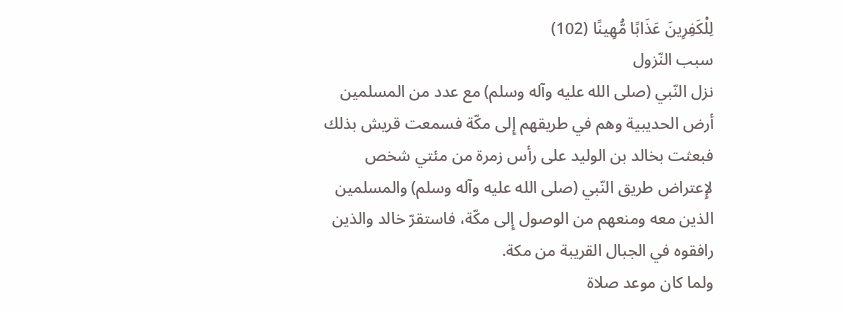لِلْكَفِرِينَ عَذَابًا مُّهِينًا (102)
سبب النّزول
نزل النّبي (صلى الله عليه وآله وسلم) مع عدد من المسلمين أرض الحديبية وهم في طريقهم إِلى مكّة فسمعت قريش بذلك فبعثت بخالد بن الوليد على رأس زمرة من مئتي شخص لإِعتراض طريق النّبي (صلى الله عليه وآله وسلم) والمسلمين الذين معه ومنعهم من الوصول إِلى مكّة، فاستقرّ خالد والذين رافقوه في الجبال القريبة من مكة.
ولما كان موعد صلاة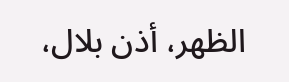الظهر، أذن بلال،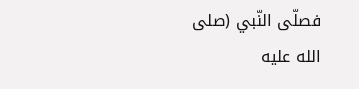فصلّى النّبي (صلى الله عليه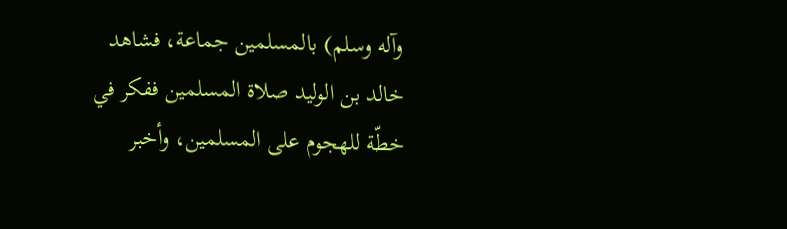وآله وسلم) بالمسلمين جماعة، فشاهد خالد بن الوليد صلاة المسلمين ففكر في خطّة للهجوم على المسلمين، وأخبر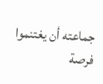جماعته أن يغتنموا فرصة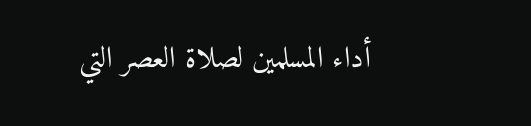أداء المسلمين لصلاة العصر التي